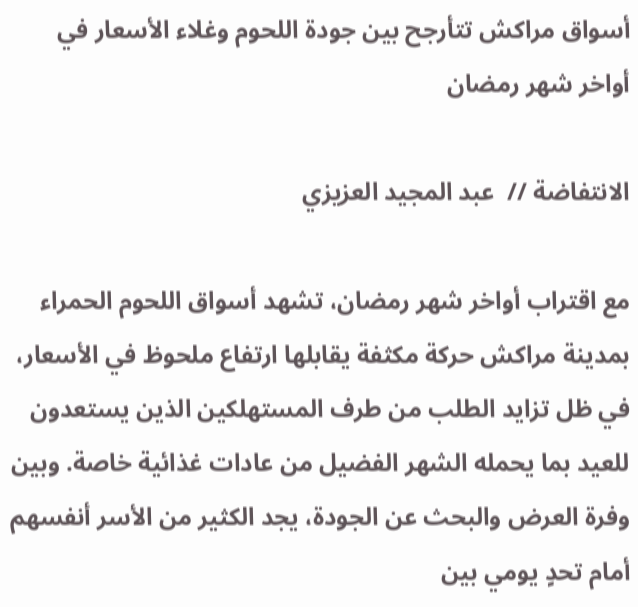أسواق مراكش تتأرجح بين جودة اللحوم وغلاء الأسعار في أواخر شهر رمضان

الانتفاضة //  عبد المجيد العزيزي

مع اقتراب أواخر شهر رمضان، تشهد أسواق اللحوم الحمراء بمدينة مراكش حركة مكثفة يقابلها ارتفاع ملحوظ في الأسعار، في ظل تزايد الطلب من طرف المستهلكين الذين يستعدون للعيد بما يحمله الشهر الفضيل من عادات غذائية خاصة. وبين وفرة العرض والبحث عن الجودة، يجد الكثير من الأسر أنفسهم أمام تحدٍ يومي بين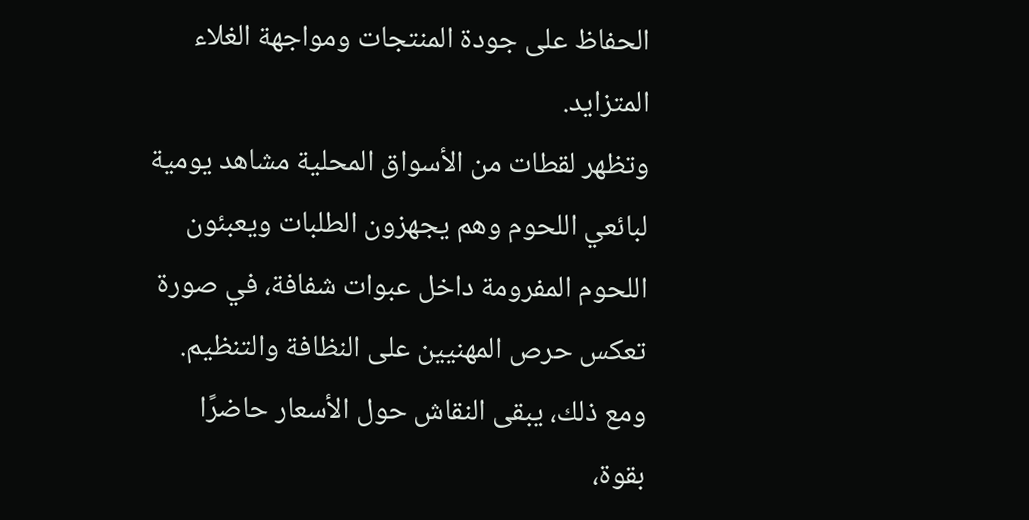الحفاظ على جودة المنتجات ومواجهة الغلاء المتزايد.
وتظهر لقطات من الأسواق المحلية مشاهد يومية لبائعي اللحوم وهم يجهزون الطلبات ويعبئون اللحوم المفرومة داخل عبوات شفافة، في صورة تعكس حرص المهنيين على النظافة والتنظيم. ومع ذلك، يبقى النقاش حول الأسعار حاضرًا بقوة،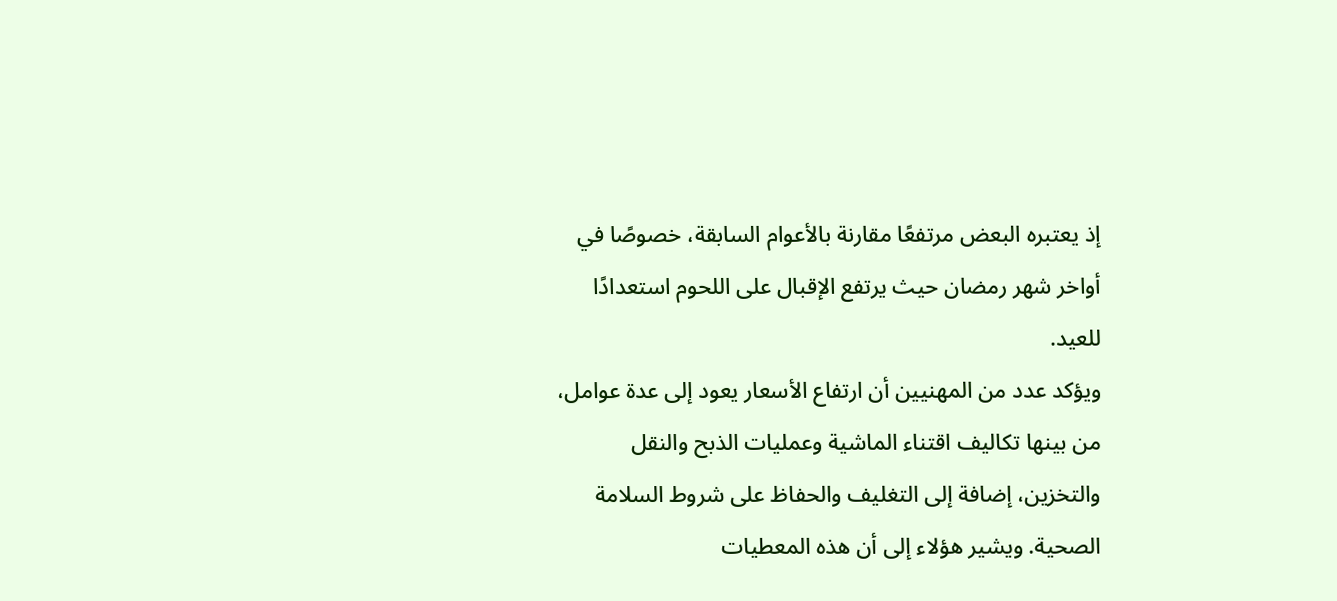إذ يعتبره البعض مرتفعًا مقارنة بالأعوام السابقة، خصوصًا في أواخر شهر رمضان حيث يرتفع الإقبال على اللحوم استعدادًا للعيد.
ويؤكد عدد من المهنيين أن ارتفاع الأسعار يعود إلى عدة عوامل، من بينها تكاليف اقتناء الماشية وعمليات الذبح والنقل والتخزين، إضافة إلى التغليف والحفاظ على شروط السلامة الصحية. ويشير هؤلاء إلى أن هذه المعطيات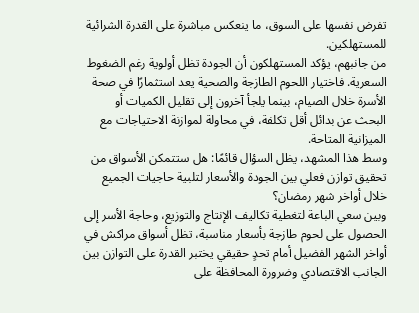تفرض نفسها على السوق، ما ينعكس مباشرة على القدرة الشرائية للمستهلكين.
من جانبهم، يؤكد المستهلكون أن الجودة تظل أولوية رغم الضغوط السعرية. فاختيار اللحوم الطازجة والصحية يعد استثمارًا في صحة الأسرة خلال الصيام، بينما يلجأ آخرون إلى تقليل الكميات أو البحث عن بدائل أقل تكلفة، في محاولة لموازنة الاحتياجات مع الميزانية المتاحة.
وسط هذا المشهد، يظل السؤال قائمًا: هل ستتمكن الأسواق من تحقيق توازن فعلي بين الجودة والأسعار لتلبية حاجيات الجميع خلال أواخر شهر رمضان؟
وبين سعي الباعة لتغطية تكاليف الإنتاج والتوزيع، وحاجة الأسر إلى الحصول على لحوم طازجة بأسعار مناسبة، تظل أسواق مراكش في أواخر الشهر الفضيل أمام تحدٍ حقيقي يختبر القدرة على التوازن بين الجانب الاقتصادي وضرورة المحافظة على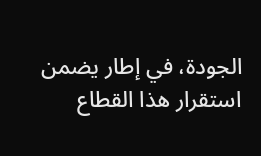الجودة، في إطار يضمن استقرار هذا القطاع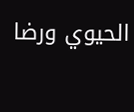الحيوي ورضا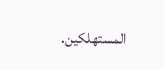المستهلكين.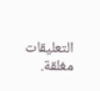التعليقات مغلقة.